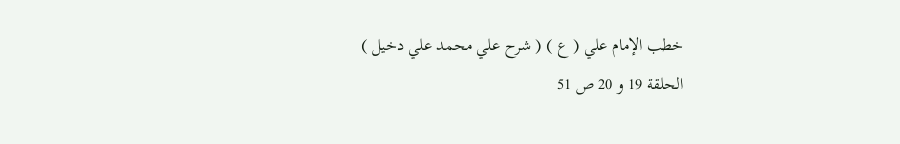خطب الإمام علي ( ع ) ( شرح علي محمد علي دخيل )
الحلقة 19 و 20 ص 51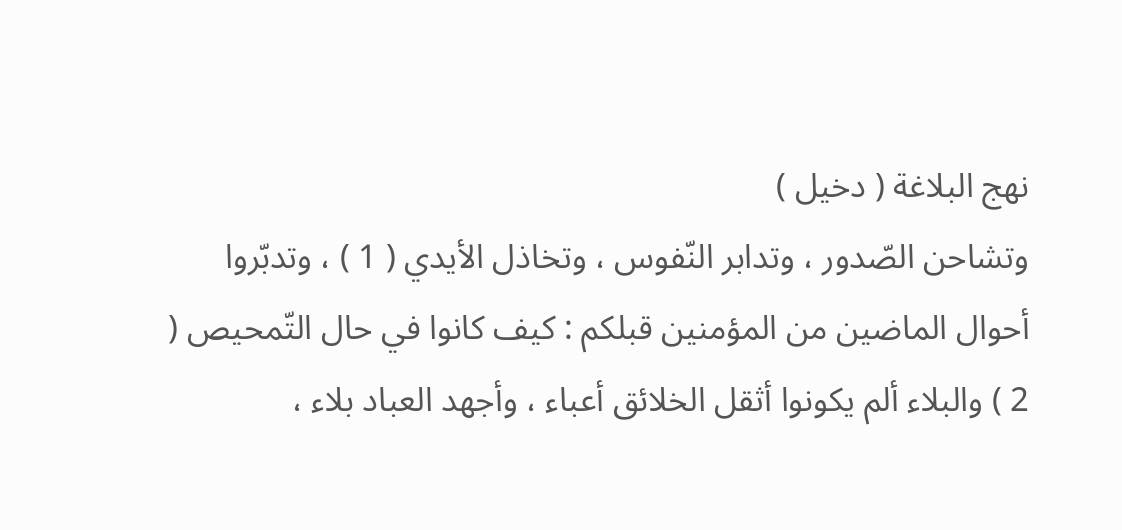نهج البلاغة ( دخيل )
وتشاحن الصّدور ، وتدابر النّفوس ، وتخاذل الأيدي ( 1 ) ، وتدبّروا أحوال الماضين من المؤمنين قبلكم : كيف كانوا في حال التّمحيص ( 2 ) والبلاء ألم يكونوا أثقل الخلائق أعباء ، وأجهد العباد بلاء ،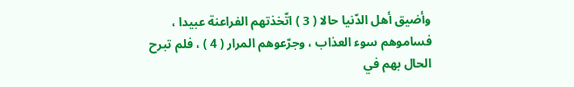وأضيق أهل الدّنيا حالا ( 3 ) اتّخذتهم الفراعنة عبيدا ، فساموهم سوء العذاب ، وجرّعوهم المرار ( 4 ) ، فلم تبرح الحال بهم في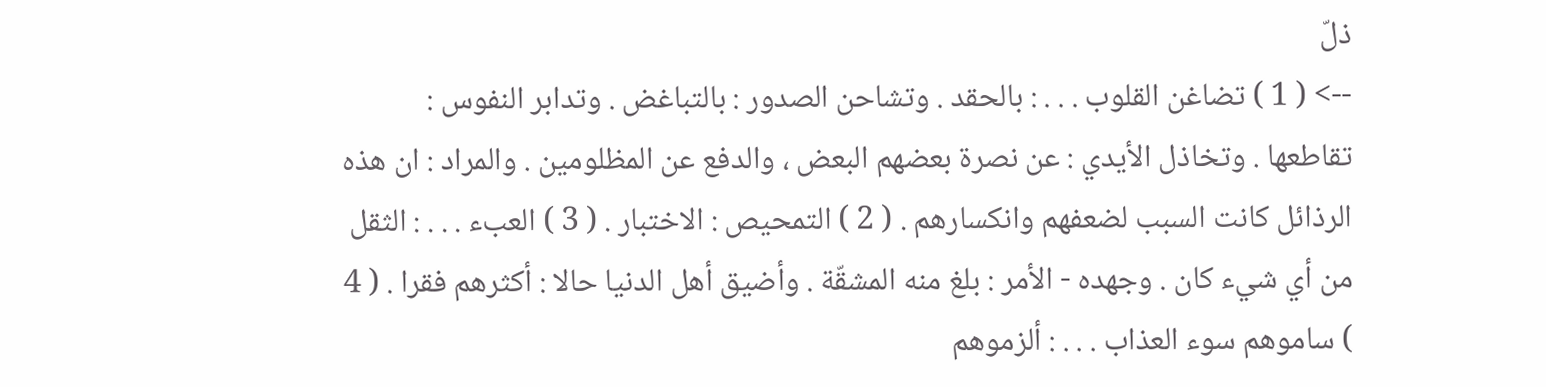ذلّ
--> ( 1 ) تضاغن القلوب . . . : بالحقد . وتشاحن الصدور : بالتباغض . وتدابر النفوس : تقاطعها . وتخاذل الأيدي : عن نصرة بعضهم البعض ، والدفع عن المظلومين . والمراد : ان هذه الرذائل كانت السبب لضعفهم وانكسارهم . ( 2 ) التمحيص : الاختبار . ( 3 ) العبء . . . : الثقل من أي شيء كان . وجهده - الأمر : بلغ منه المشقّة . وأضيق أهل الدنيا حالا : أكثرهم فقرا . ( 4 ) ساموهم سوء العذاب . . . : ألزموهم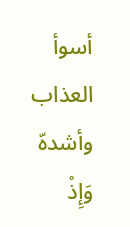أسوأ العذاب وأشدهّ وَإِذْ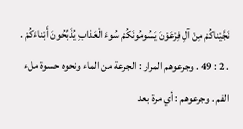نَجَّيْناكُمْ مِنْ آلِ فِرْعَوْنَ يَسُومُونَكُمْ سُوءَ الْعَذابِ يُذَبِّحُونَ أَبْناءَكُمْ . . 2 : 49 . وجرعوهم المرار : الجرعة من الماء ونحوه حسوة ملء الفم . وجرعوهم : أي مرة بعد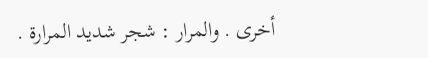أخرى . والمرار : شجر شديد المرارة .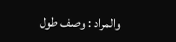والمراد : وصف طول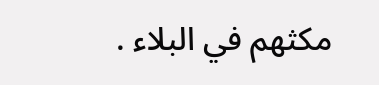مكثهم في البلاء .